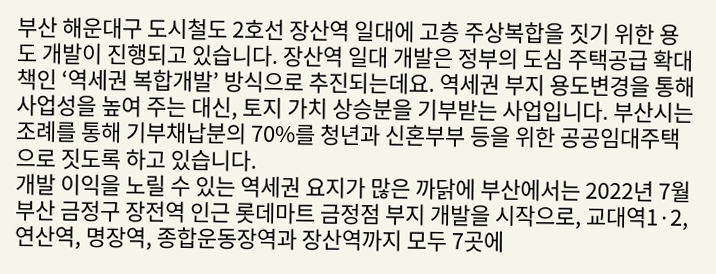부산 해운대구 도시철도 2호선 장산역 일대에 고층 주상복합을 짓기 위한 용도 개발이 진행되고 있습니다. 장산역 일대 개발은 정부의 도심 주택공급 확대책인 ‘역세권 복합개발’ 방식으로 추진되는데요. 역세권 부지 용도변경을 통해 사업성을 높여 주는 대신, 토지 가치 상승분을 기부받는 사업입니다. 부산시는 조례를 통해 기부채납분의 70%를 청년과 신혼부부 등을 위한 공공임대주택으로 짓도록 하고 있습니다.
개발 이익을 노릴 수 있는 역세권 요지가 많은 까닭에 부산에서는 2022년 7월 부산 금정구 장전역 인근 롯데마트 금정점 부지 개발을 시작으로, 교대역1·2, 연산역, 명장역, 종합운동장역과 장산역까지 모두 7곳에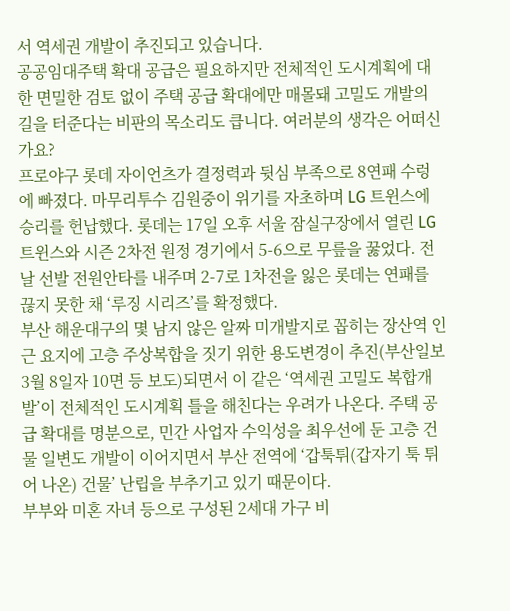서 역세권 개발이 추진되고 있습니다.
공공임대주택 확대 공급은 필요하지만 전체적인 도시계획에 대한 면밀한 검토 없이 주택 공급 확대에만 매몰돼 고밀도 개발의 길을 터준다는 비판의 목소리도 큽니다. 여러분의 생각은 어떠신가요?
프로야구 롯데 자이언츠가 결정력과 뒷심 부족으로 8연패 수렁에 빠졌다. 마무리투수 김원중이 위기를 자초하며 LG 트윈스에 승리를 헌납했다. 롯데는 17일 오후 서울 잠실구장에서 열린 LG 트윈스와 시즌 2차전 원정 경기에서 5-6으로 무릎을 꿇었다. 전날 선발 전원안타를 내주며 2-7로 1차전을 잃은 롯데는 연패를 끊지 못한 채 ‘루징 시리즈’를 확정했다.
부산 해운대구의 몇 남지 않은 알짜 미개발지로 꼽히는 장산역 인근 요지에 고층 주상복합을 짓기 위한 용도변경이 추진(부산일보 3월 8일자 10면 등 보도)되면서 이 같은 ‘역세권 고밀도 복합개발’이 전체적인 도시계획 틀을 해친다는 우려가 나온다. 주택 공급 확대를 명분으로, 민간 사업자 수익성을 최우선에 둔 고층 건물 일변도 개발이 이어지면서 부산 전역에 ‘갑툭튀(갑자기 툭 튀어 나온) 건물’ 난립을 부추기고 있기 때문이다.
부부와 미혼 자녀 등으로 구성된 2세대 가구 비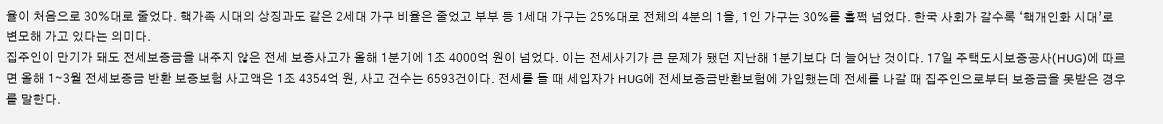율이 처음으로 30%대로 줄었다. 핵가족 시대의 상징과도 같은 2세대 가구 비율은 줄었고 부부 등 1세대 가구는 25%대로 전체의 4분의 1을, 1인 가구는 30%를 훌쩍 넘었다. 한국 사회가 갈수록 ‘핵개인화 시대’로 변모해 가고 있다는 의미다.
집주인이 만기가 돼도 전세보증금을 내주지 않은 전세 보증사고가 올해 1분기에 1조 4000억 원이 넘었다. 이는 전세사기가 큰 문제가 됐던 지난해 1분기보다 더 늘어난 것이다. 17일 주택도시보증공사(HUG)에 따르면 올해 1∼3월 전세보증금 반환 보증보험 사고액은 1조 4354억 원, 사고 건수는 6593건이다. 전세를 들 때 세입자가 HUG에 전세보증금반환보험에 가입했는데 전세를 나갈 때 집주인으로부터 보증금을 못받은 경우를 말한다.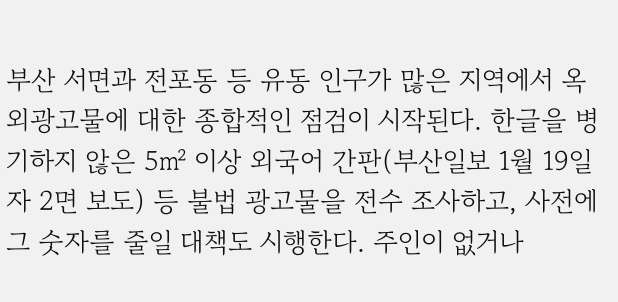부산 서면과 전포동 등 유동 인구가 많은 지역에서 옥외광고물에 대한 종합적인 점검이 시작된다. 한글을 병기하지 않은 5㎡ 이상 외국어 간판(부산일보 1월 19일 자 2면 보도) 등 불법 광고물을 전수 조사하고, 사전에 그 숫자를 줄일 대책도 시행한다. 주인이 없거나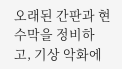오래된 간판과 현수막을 정비하고, 기상 악화에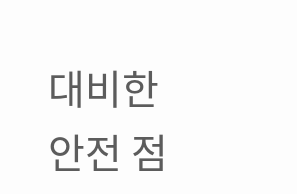대비한 안전 점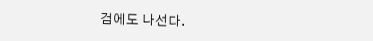검에도 나선다.